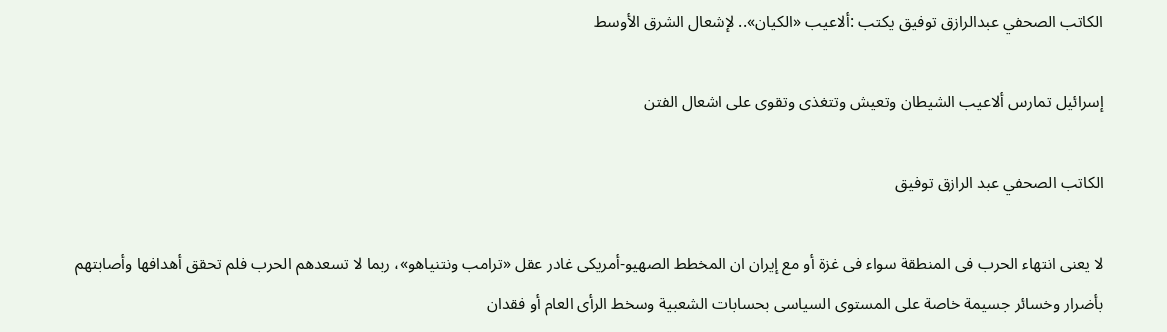الكاتب الصحفي عبدالرازق توفيق يكتب :ألاعيب «الكيان».. لإشعال الشرق الأوسط

إسرائيل تمارس ألاعيب الشيطان وتعيش وتتغذى وتقوى على اشعال الفتن

الكاتب الصحفي عبد الرازق توفيق

لا يعنى انتهاء الحرب فى المنطقة سواء فى غزة أو مع إيران ان المخطط الصهيو-أمريكى غادر عقل «ترامب ونتنياهو»، ربما لا تسعدهم الحرب فلم تحقق أهدافها وأصابتهم بأضرار وخسائر جسيمة خاصة على المستوى السياسى بحسابات الشعبية وسخط الرأى العام أو فقدان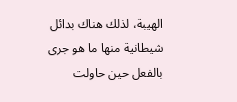الهيبة، لذلك هناك بدائل شيطانية منها ما هو جرى بالفعل حين حاولت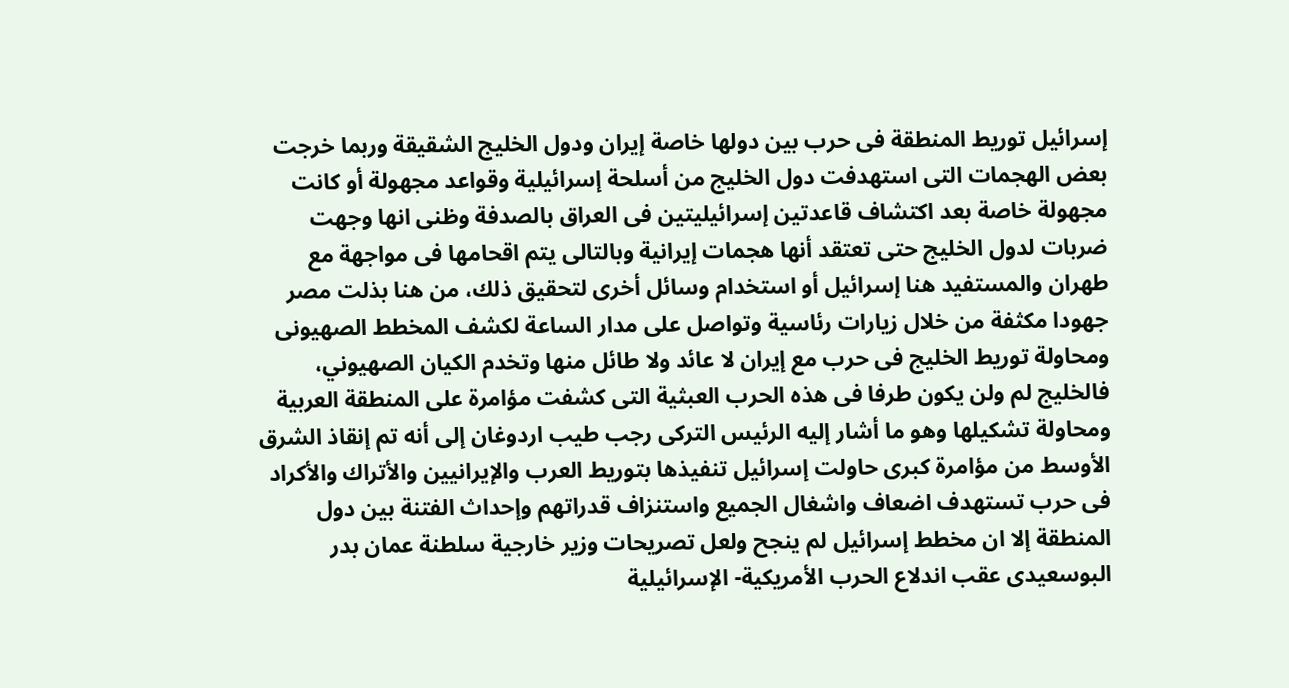إسرائيل توريط المنطقة فى حرب بين دولها خاصة إيران ودول الخليج الشقيقة وربما خرجت بعض الهجمات التى استهدفت دول الخليج من أسلحة إسرائيلية وقواعد مجهولة أو كانت مجهولة خاصة بعد اكتشاف قاعدتين إسرائيليتين فى العراق بالصدفة وظنى انها وجهت ضربات لدول الخليج حتى تعتقد أنها هجمات إيرانية وبالتالى يتم اقحامها فى مواجهة مع طهران والمستفيد هنا إسرائيل أو استخدام وسائل أخرى لتحقيق ذلك، من هنا بذلت مصر جهودا مكثفة من خلال زيارات رئاسية وتواصل على مدار الساعة لكشف المخطط الصهيونى ومحاولة توريط الخليج فى حرب مع إيران لا عائد ولا طائل منها وتخدم الكيان الصهيوني، فالخليج لم ولن يكون طرفا فى هذه الحرب العبثية التى كشفت مؤامرة على المنطقة العربية ومحاولة تشكيلها وهو ما أشار إليه الرئيس التركى رجب طيب اردوغان إلى أنه تم إنقاذ الشرق الأوسط من مؤامرة كبرى حاولت إسرائيل تنفيذها بتوريط العرب والإيرانيين والأتراك والأكراد فى حرب تستهدف اضعاف واشغال الجميع واستنزاف قدراتهم وإحداث الفتنة بين دول المنطقة إلا ان مخطط إسرائيل لم ينجح ولعل تصريحات وزير خارجية سلطنة عمان بدر البوسعيدى عقب اندلاع الحرب الأمريكية- الإسرائيلية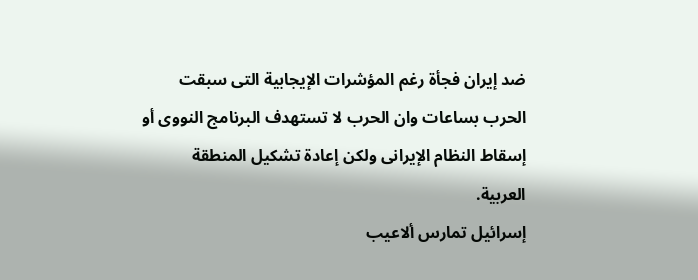ضد إيران فجأة رغم المؤشرات الإيجابية التى سبقت الحرب بساعات وان الحرب لا تستهدف البرنامج النووى أو إسقاط النظام الإيرانى ولكن إعادة تشكيل المنطقة العربية.
إسرائيل تمارس ألاعيب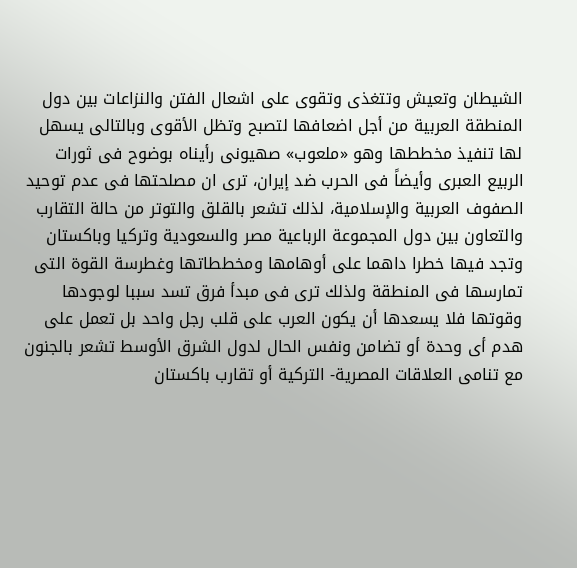الشيطان وتعيش وتتغذى وتقوى على اشعال الفتن والنزاعات بين دول المنطقة العربية من أجل اضعافها لتصبح وتظل الأقوى وبالتالى يسهل لها تنفيذ مخططها وهو «ملعوب» صهيونى رأيناه بوضوح فى ثورات الربيع العبرى وأيضاً فى الحرب ضد إيران، ترى ان مصلحتها فى عدم توحيد الصفوف العربية والإسلامية، لذلك تشعر بالقلق والتوتر من حالة التقارب والتعاون بين دول المجموعة الرباعية مصر والسعودية وتركيا وباكستان وتجد فيها خطرا داهما على أوهامها ومخططاتها وغطرسة القوة التى تمارسها فى المنطقة ولذلك ترى فى مبدأ فرق تسد سببا لوجودها وقوتها فلا يسعدها أن يكون العرب على قلب رجل واحد بل تعمل على هدم أى وحدة أو تضامن ونفس الحال لدول الشرق الأوسط تشعر بالجنون مع تنامى العلاقات المصرية- التركية أو تقارب باكستان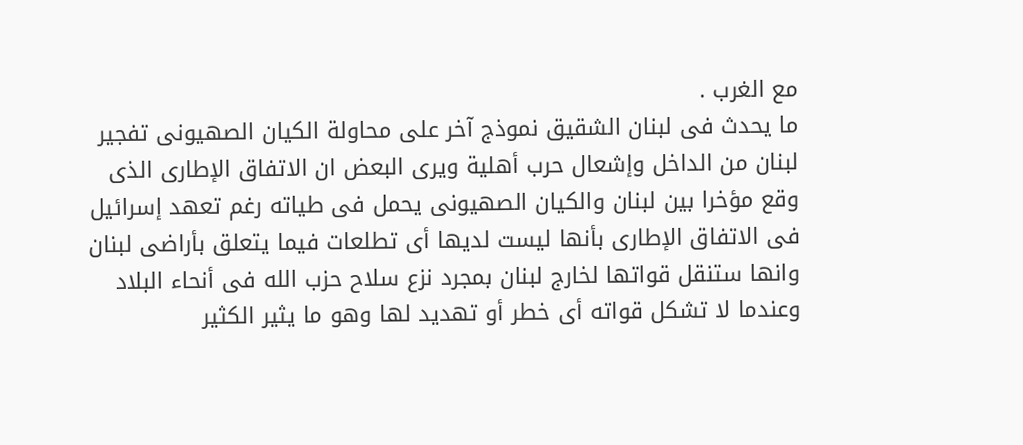مع الغرب .
ما يحدث فى لبنان الشقيق نموذج آخر على محاولة الكيان الصهيونى تفجير لبنان من الداخل وإشعال حرب أهلية ويرى البعض ان الاتفاق الإطارى الذى وقع مؤخرا بين لبنان والكيان الصهيونى يحمل فى طياته رغم تعهد إسرائيل فى الاتفاق الإطارى بأنها ليست لديها أى تطلعات فيما يتعلق بأراضى لبنان وانها ستنقل قواتها لخارج لبنان بمجرد نزع سلاح حزب الله فى أنحاء البلاد وعندما لا تشكل قواته أى خطر أو تهديد لها وهو ما يثير الكثير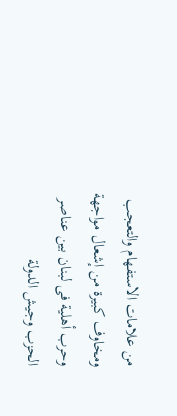من علامات الاستفهام والتعجب ومخاوف كبيرة من إشعال مواجهة وحرب أهلية فى لبنان بين عناصر الحزب وجيش الدولة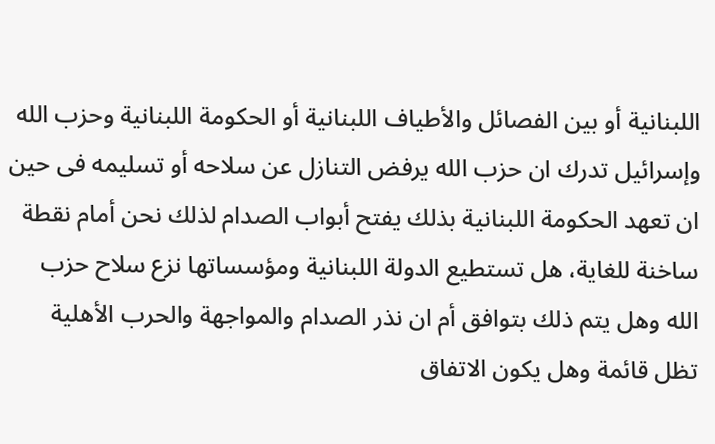اللبنانية أو بين الفصائل والأطياف اللبنانية أو الحكومة اللبنانية وحزب الله وإسرائيل تدرك ان حزب الله يرفض التنازل عن سلاحه أو تسليمه فى حين ان تعهد الحكومة اللبنانية بذلك يفتح أبواب الصدام لذلك نحن أمام نقطة ساخنة للغاية، هل تستطيع الدولة اللبنانية ومؤسساتها نزع سلاح حزب الله وهل يتم ذلك بتوافق أم ان نذر الصدام والمواجهة والحرب الأهلية تظل قائمة وهل يكون الاتفاق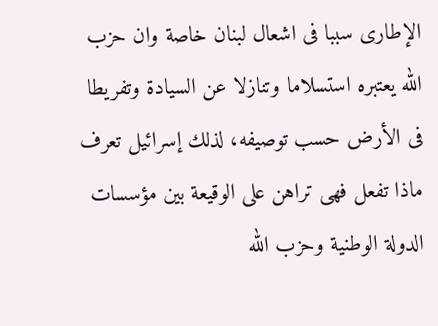الإطارى سببا فى اشعال لبنان خاصة وان حزب الله يعتبره استسلاما وتنازلا عن السيادة وتفريطا فى الأرض حسب توصيفه، لذلك إسرائيل تعرف ماذا تفعل فهى تراهن على الوقيعة بين مؤسسات الدولة الوطنية وحزب الله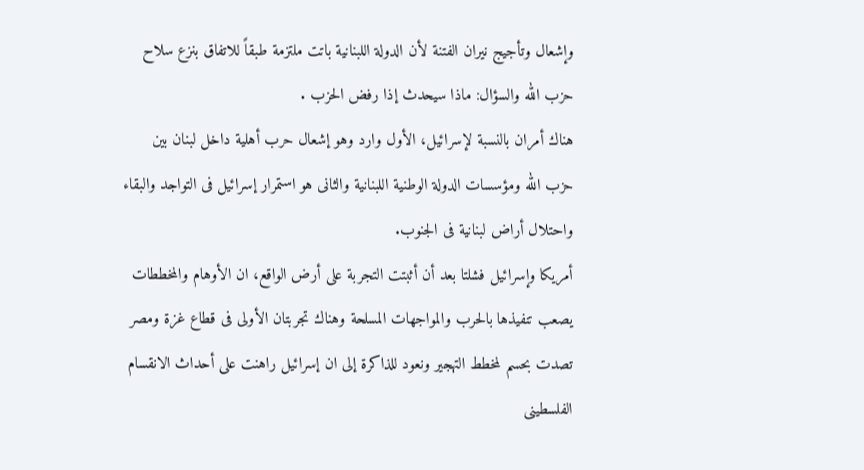وإشعال وتأجيج نيران الفتنة لأن الدولة اللبنانية باتت ملتزمة طبقاً للاتفاق بنزع سلاح حزب الله والسؤال: ماذا سيحدث إذا رفض الحزب .
هناك أمران بالنسبة لإسرائيل، الأول وارد وهو إشعال حرب أهلية داخل لبنان بين حزب الله ومؤسسات الدولة الوطنية اللبنانية والثانى هو استمرار إسرائيل فى التواجد والبقاء واحتلال أراض لبنانية فى الجنوب.
أمريكا وإسرائيل فشلتا بعد أن أثبتت التجربة على أرض الواقع، ان الأوهام والمخططات يصعب تنفيذها بالحرب والمواجهات المسلحة وهناك تجربتان الأولى فى قطاع غزة ومصر تصدت بحسم لمخطط التهجير ونعود للذاكرة إلى ان إسرائيل راهنت على أحداث الانقسام الفلسطينى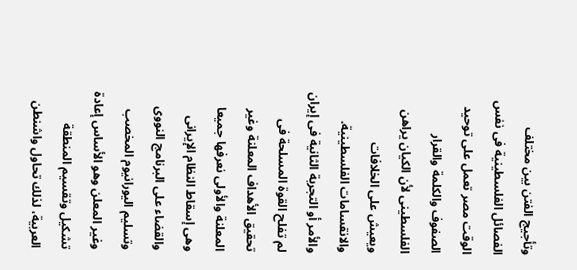وتأجيج الفتن بين مختلف الفصائل الفلسطينية فى نفس الوقت مصر تعمل على توحيد الصفوف والكلمة والقرار الفلسطينى لأن الكيان يراهن ويعيش على الخلافات والانقسامات الفلسطينية.
والأمر أو التجربة الثانية فى إيران لم تفلح القوة المسلحة فى تحقيق الأهداف المعلنة وغير المعلنة والأولى نعرفها جميعا وهى إسقاط النظام الإيرانى والقضاء على البرنامج النووى وتسليم اليورانيوم المخصب وغير المعلن وهو الأساس إعادة تشكيل وتقسيم المنطقة العربية، لذلك تحاول واشنطن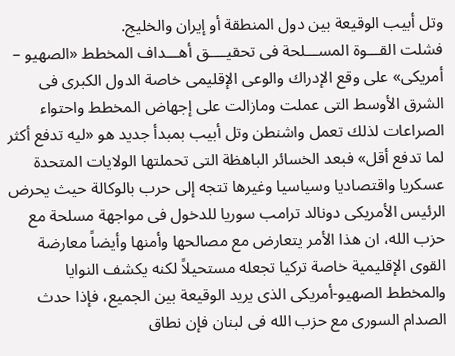وتل أبيب الوقيعة بين دول المنطقة أو إيران والخليج.
فشلت القـــوة المســـلحة فى تحقيــــق أهـــداف المخطط «الصهيو – أمريكى» على وقع الإدراك والوعى الإقليمى خاصة الدول الكبرى فى الشرق الأوسط التى عملت ومازالت على إجهاض المخطط واحتواء الصراعات لذلك تعمل واشنطن وتل أبيب بمبدأ جديد هو «ليه تدفع أكثر لما تدفع أقل» فبعد الخسائر الباهظة التى تحملتها الولايات المتحدة عسكريا واقتصاديا وسياسيا وغيرها تتجه إلى حرب بالوكالة حيث يحرض الرئيس الأمريكى دونالد ترامب سوريا للدخول فى مواجهة مسلحة مع حزب الله، ان هذا الأمر يتعارض مع مصالحها وأمنها وأيضاً معارضة القوى الإقليمية خاصة تركيا تجعله مستحيلاً لكنه يكشف النوايا والمخطط الصهيو-أمريكى الذى يريد الوقيعة بين الجميع، فإذا حدث الصدام السورى مع حزب الله فى لبنان فإن نطاق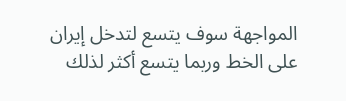المواجهة سوف يتسع لتدخل إيران على الخط وربما يتسع أكثر لذلك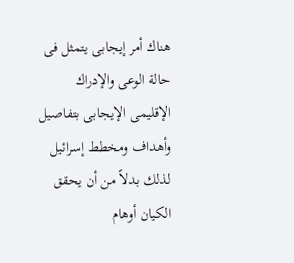هناك أمر إيجابى يتمثل فى حالة الوعى والإدراك الإقليمى الإيجابى بتفاصيل وأهداف ومخطط إسرائيل لذلك بدلاً من أن يحقق الكيان أوهام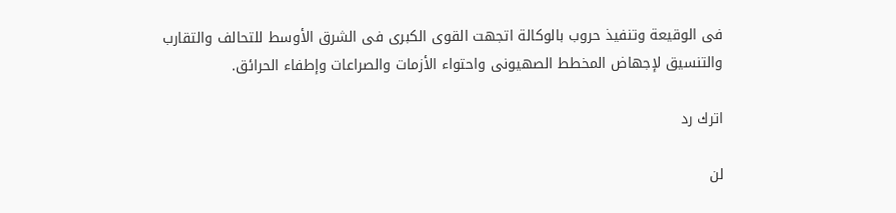فى الوقيعة وتنفيذ حروب بالوكالة اتجهت القوى الكبرى فى الشرق الأوسط للتحالف والتقارب والتنسيق لإجهاض المخطط الصهيونى واحتواء الأزمات والصراعات وإطفاء الحرائق.

اترك رد

لن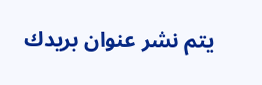يتم نشر عنوان بريدك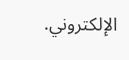الإلكتروني.